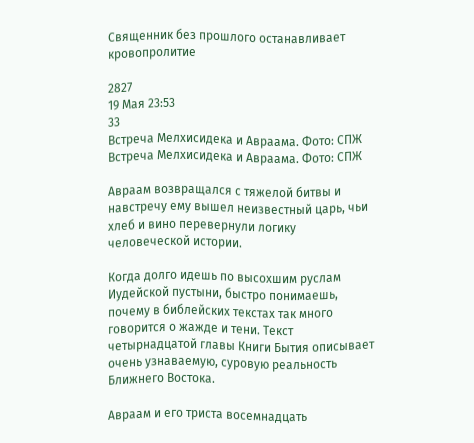Священник без прошлого останавливает кровопролитие

2827
19 Мая 23:53
33
Встреча Мелхисидека и Авраама. Фото: СПЖ Встреча Мелхисидека и Авраама. Фото: СПЖ

Авраам возвращался с тяжелой битвы и навстречу ему вышел неизвестный царь, чьи хлеб и вино перевернули логику человеческой истории.

Когда долго идешь по высохшим руслам Иудейской пустыни, быстро понимаешь, почему в библейских текстах так много говорится о жажде и тени. Текст четырнадцатой главы Книги Бытия описывает очень узнаваемую, суровую реальность Ближнего Востока.

Авраам и его триста восемнадцать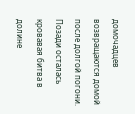домочадцев возвращаются домой после долгой погони. Позади осталась кровавая битва в долине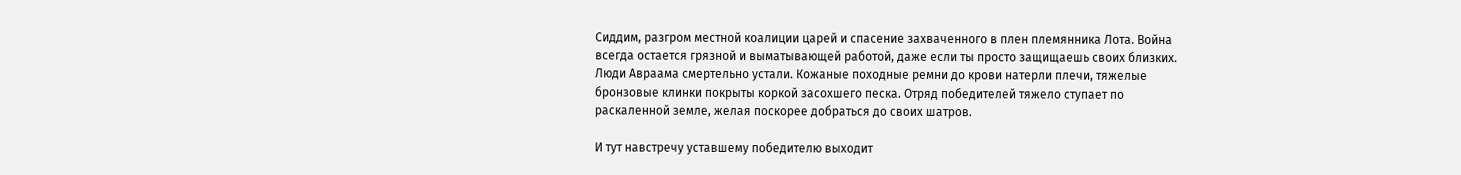Сиддим, разгром местной коалиции царей и спасение захваченного в плен племянника Лота. Война всегда остается грязной и выматывающей работой, даже если ты просто защищаешь своих близких. Люди Авраама смертельно устали. Кожаные походные ремни до крови натерли плечи, тяжелые бронзовые клинки покрыты коркой засохшего песка. Отряд победителей тяжело ступает по раскаленной земле, желая поскорее добраться до своих шатров.

И тут навстречу уставшему победителю выходит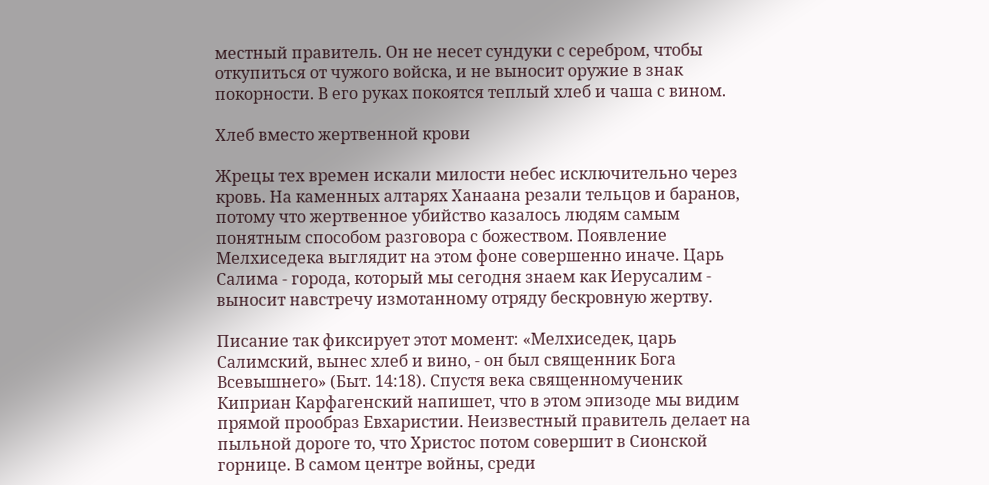местный правитель. Он не несет сундуки с серебром, чтобы откупиться от чужого войска, и не выносит оружие в знак покорности. В его руках покоятся теплый хлеб и чаша с вином.

Хлеб вместо жертвенной крови

Жрецы тех времен искали милости небес исключительно через кровь. На каменных алтарях Ханаана резали тельцов и баранов, потому что жертвенное убийство казалось людям самым понятным способом разговора с божеством. Появление Мелхиседека выглядит на этом фоне совершенно иначе. Царь Салима - города, который мы сегодня знаем как Иерусалим - выносит навстречу измотанному отряду бескровную жертву.

Писание так фиксирует этот момент: «Мелхиседек, царь Салимский, вынес хлеб и вино, - он был священник Бога Всевышнего» (Быт. 14:18). Спустя века священномученик Киприан Карфагенский напишет, что в этом эпизоде мы видим прямой прообраз Евхаристии. Неизвестный правитель делает на пыльной дороге то, что Христос потом совершит в Сионской горнице. В самом центре войны, среди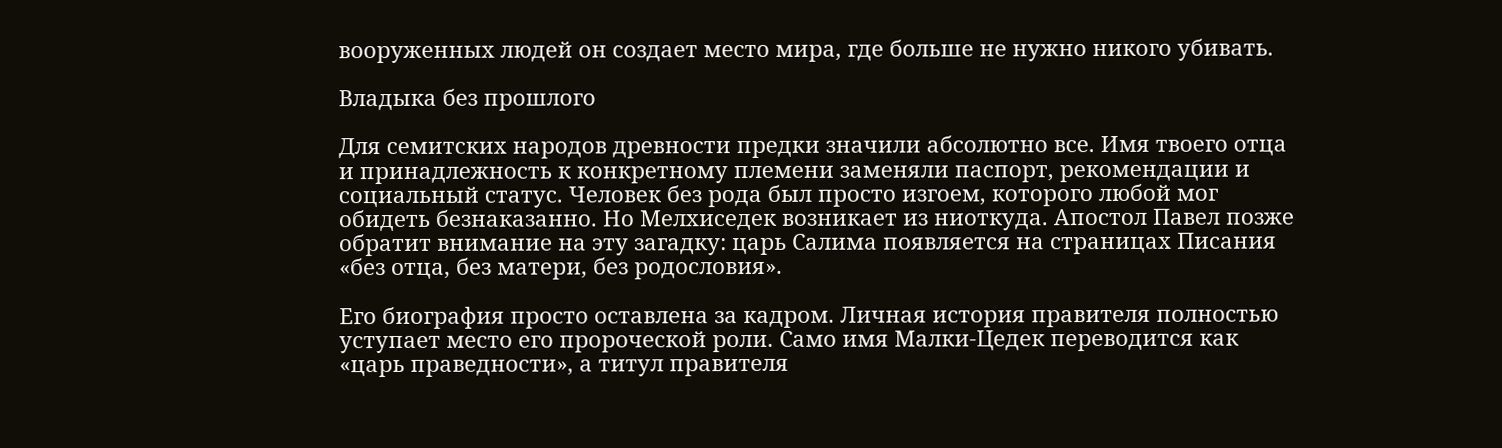вооруженных людей он создает место мира, где больше не нужно никого убивать.

Владыка без прошлого

Для семитских народов древности предки значили абсолютно все. Имя твоего отца и принадлежность к конкретному племени заменяли паспорт, рекомендации и социальный статус. Человек без рода был просто изгоем, которого любой мог обидеть безнаказанно. Но Мелхиседек возникает из ниоткуда. Апостол Павел позже обратит внимание на эту загадку: царь Салима появляется на страницах Писания «без отца, без матери, без родословия».

Его биография просто оставлена за кадром. Личная история правителя полностью уступает место его пророческой роли. Само имя Малки-Цедек переводится как «царь праведности», а титул правителя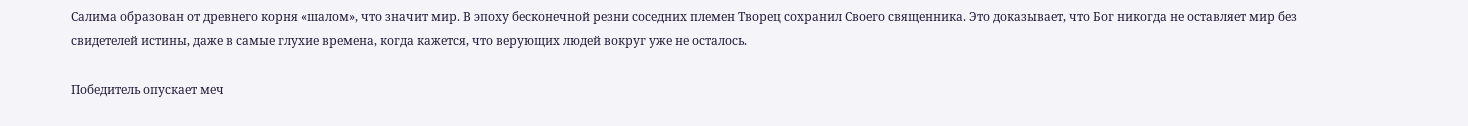Салима образован от древнего корня «шалом», что значит мир. В эпоху бесконечной резни соседних племен Творец сохранил Своего священника. Это доказывает, что Бог никогда не оставляет мир без свидетелей истины, даже в самые глухие времена, когда кажется, что верующих людей вокруг уже не осталось.

Победитель опускает меч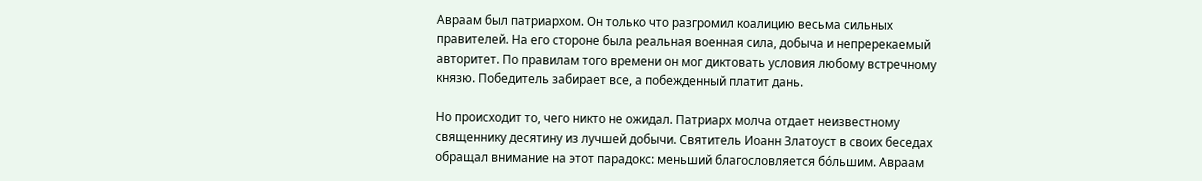Авраам был патриархом. Он только что разгромил коалицию весьма сильных правителей. На его стороне была реальная военная сила, добыча и непререкаемый авторитет. По правилам того времени он мог диктовать условия любому встречному князю. Победитель забирает все, а побежденный платит дань.

Но происходит то, чего никто не ожидал. Патриарх молча отдает неизвестному священнику десятину из лучшей добычи. Святитель Иоанн Златоуст в своих беседах обращал внимание на этот парадокс: меньший благословляется бóльшим. Авраам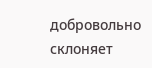добровольно склоняет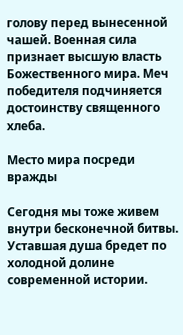голову перед вынесенной чашей. Военная сила признает высшую власть Божественного мира. Меч победителя подчиняется достоинству священного хлеба.

Место мира посреди вражды

Сегодня мы тоже живем внутри бесконечной битвы. Уставшая душа бредет по холодной долине современной истории.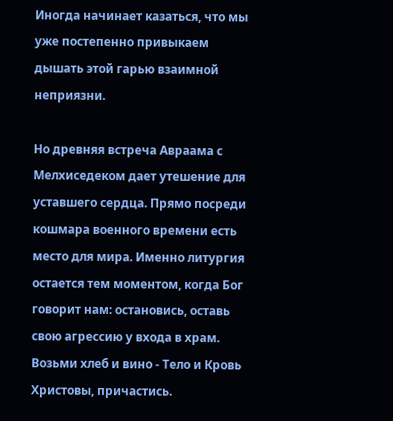Иногда начинает казаться, что мы уже постепенно привыкаем дышать этой гарью взаимной неприязни.

Но древняя встреча Авраама с Мелхиседеком дает утешение для уставшего сердца. Прямо посреди кошмара военного времени есть место для мира. Именно литургия остается тем моментом, когда Бог говорит нам: остановись, оставь свою агрессию у входа в храм. Возьми хлеб и вино - Тело и Кровь Христовы, причастись.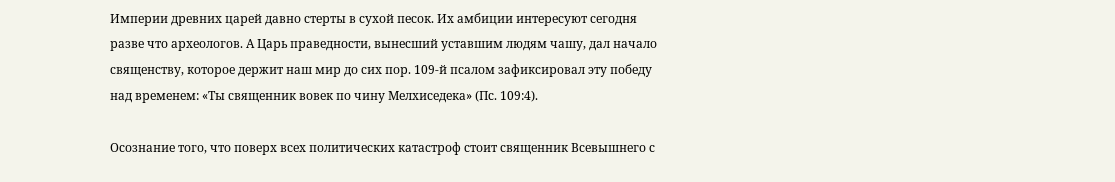Империи древних царей давно стерты в сухой песок. Их амбиции интересуют сегодня разве что археологов. А Царь праведности, вынесший уставшим людям чашу, дал начало священству, которое держит наш мир до сих пор. 109-й псалом зафиксировал эту победу над временем: «Ты священник вовек по чину Мелхиседека» (Пс. 109:4).

Осознание того, что поверх всех политических катастроф стоит священник Всевышнего с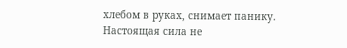хлебом в руках, снимает панику. Настоящая сила не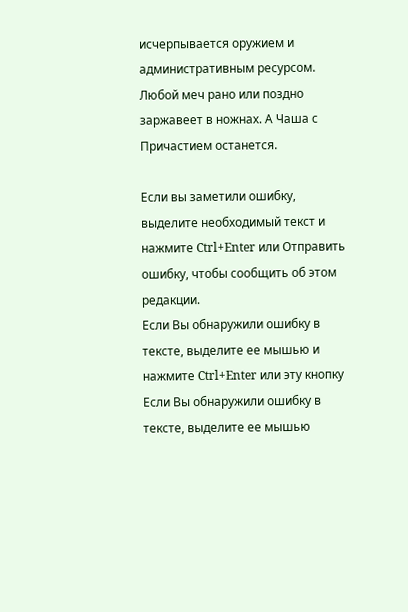исчерпывается оружием и административным ресурсом. Любой меч рано или поздно заржавеет в ножнах. А Чаша с Причастием останется.

Если вы заметили ошибку, выделите необходимый текст и нажмите Ctrl+Enter или Отправить ошибку, чтобы сообщить об этом редакции.
Если Вы обнаружили ошибку в тексте, выделите ее мышью и нажмите Ctrl+Enter или эту кнопку Если Вы обнаружили ошибку в тексте, выделите ее мышью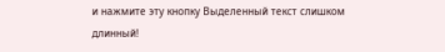и нажмите эту кнопку Выделенный текст слишком длинный!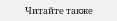Читайте также